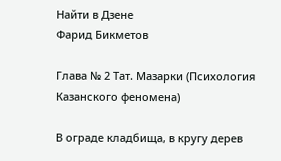Найти в Дзене
Фарид Бикметов

Глава № 2 Тат. Мазарки (Психология Казанского феномена)

В ограде кладбища, в кругу дерев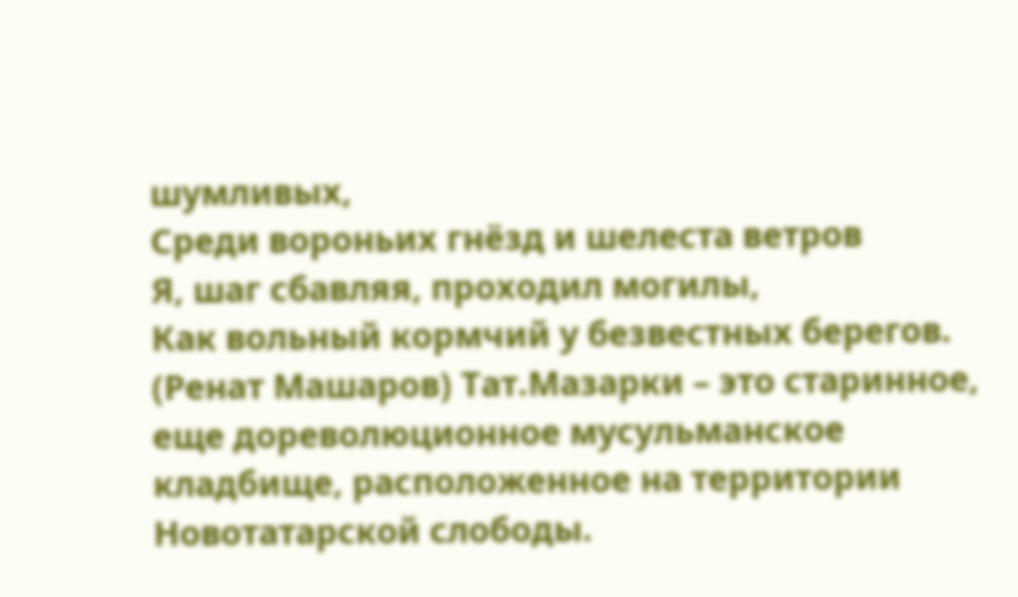шумливых,
Среди вороньих гнёзд и шелеста ветров
Я, шаг сбавляя, проходил могилы,
Как вольный кормчий у безвестных берегов. (Ренат Машаров) Тат.Мазарки – это старинное, еще дореволюционное мусульманское кладбище, расположенное на территории Новотатарской слободы.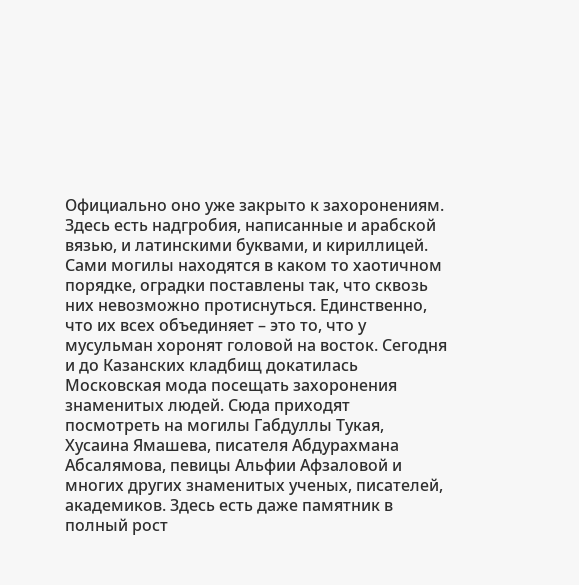Официально оно уже закрыто к захоронениям. Здесь есть надгробия, написанные и арабской вязью, и латинскими буквами, и кириллицей. Сами могилы находятся в каком то хаотичном порядке, оградки поставлены так, что сквозь них невозможно протиснуться. Единственно, что их всех объединяет – это то, что у мусульман хоронят головой на восток. Сегодня и до Казанских кладбищ докатилась Московская мода посещать захоронения знаменитых людей. Сюда приходят посмотреть на могилы Габдуллы Тукая, Хусаина Ямашева, писателя Абдурахмана Абсалямова, певицы Альфии Афзаловой и многих других знаменитых ученых, писателей, академиков. Здесь есть даже памятник в полный рост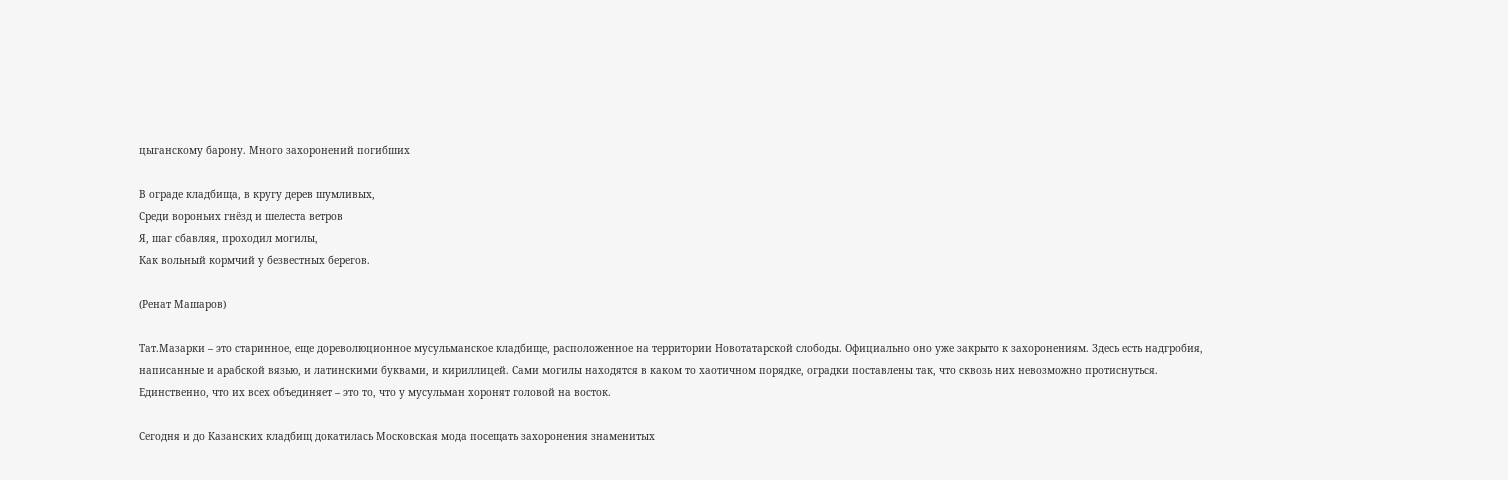цыганскому барону. Много захоронений погибших

В ограде кладбища, в кругу дерев шумливых,
Среди вороньих гнёзд и шелеста ветров
Я, шаг сбавляя, проходил могилы,
Как вольный кормчий у безвестных берегов.

(Ренат Машаров)

Тат.Мазарки – это старинное, еще дореволюционное мусульманское кладбище, расположенное на территории Новотатарской слободы. Официально оно уже закрыто к захоронениям. Здесь есть надгробия, написанные и арабской вязью, и латинскими буквами, и кириллицей. Сами могилы находятся в каком то хаотичном порядке, оградки поставлены так, что сквозь них невозможно протиснуться. Единственно, что их всех объединяет – это то, что у мусульман хоронят головой на восток.

Сегодня и до Казанских кладбищ докатилась Московская мода посещать захоронения знаменитых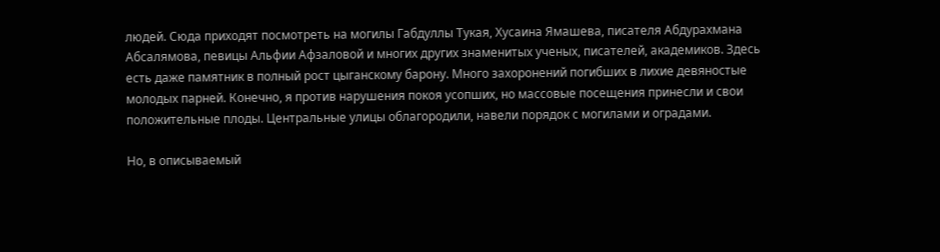людей. Сюда приходят посмотреть на могилы Габдуллы Тукая, Хусаина Ямашева, писателя Абдурахмана Абсалямова, певицы Альфии Афзаловой и многих других знаменитых ученых, писателей, академиков. Здесь есть даже памятник в полный рост цыганскому барону. Много захоронений погибших в лихие девяностые молодых парней. Конечно, я против нарушения покоя усопших, но массовые посещения принесли и свои положительные плоды. Центральные улицы облагородили, навели порядок с могилами и оградами.

Но, в описываемый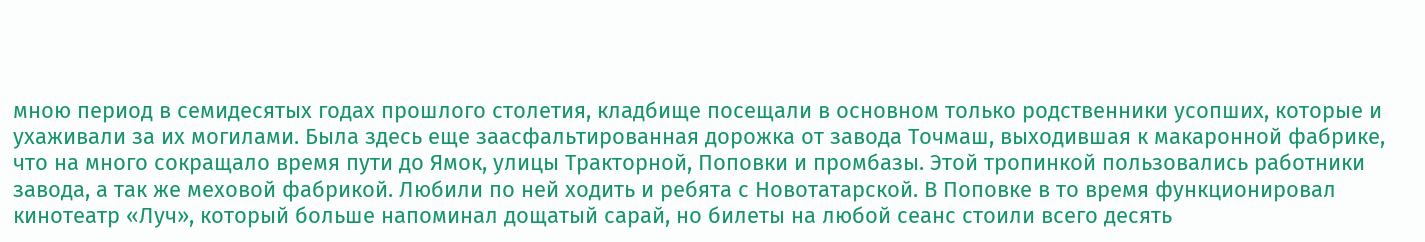мною период в семидесятых годах прошлого столетия, кладбище посещали в основном только родственники усопших, которые и ухаживали за их могилами. Была здесь еще заасфальтированная дорожка от завода Точмаш, выходившая к макаронной фабрике, что на много сокращало время пути до Ямок, улицы Тракторной, Поповки и промбазы. Этой тропинкой пользовались работники завода, а так же меховой фабрикой. Любили по ней ходить и ребята с Новотатарской. В Поповке в то время функционировал кинотеатр «Луч», который больше напоминал дощатый сарай, но билеты на любой сеанс стоили всего десять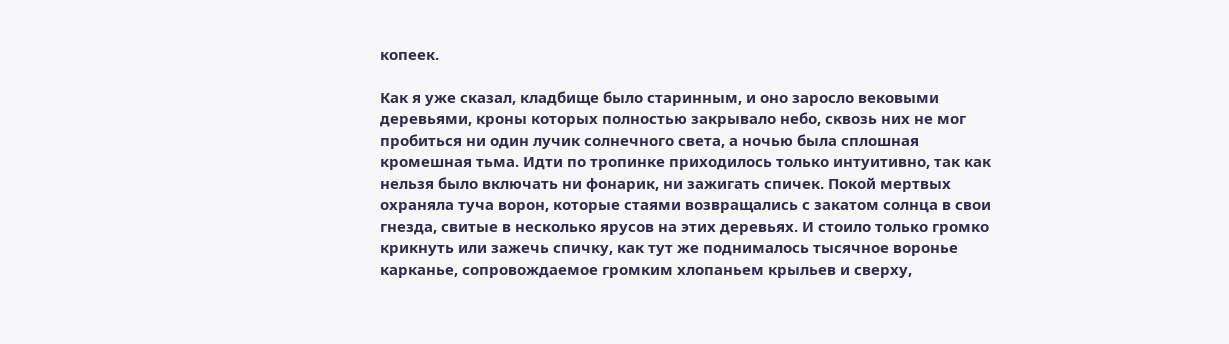копеек.

Как я уже сказал, кладбище было старинным, и оно заросло вековыми деревьями, кроны которых полностью закрывало небо, сквозь них не мог пробиться ни один лучик солнечного света, а ночью была сплошная кромешная тьма. Идти по тропинке приходилось только интуитивно, так как нельзя было включать ни фонарик, ни зажигать спичек. Покой мертвых охраняла туча ворон, которые стаями возвращались с закатом солнца в свои гнезда, свитые в несколько ярусов на этих деревьях. И стоило только громко крикнуть или зажечь спичку, как тут же поднималось тысячное воронье карканье, сопровождаемое громким хлопаньем крыльев и сверху,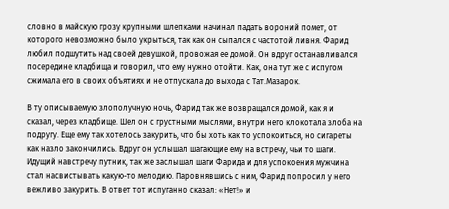словно в майскую грозу крупными шлепками начинал падать вороний помет, от которого невозможно было укрыться, так как он сыпался с частотой ливня. Фарид любил подшутить над своей девушкой, провожая ее домой. Он вдруг останавливался посередине кладбища и говорил, что ему нужно отойти. Как, она тут же с испугом сжимала его в своих объятиях и не отпускала до выхода с Тат.Мазарок.

В ту описываемую злополучную ночь, Фарид так же возвращался домой, как я и сказал, через кладбище. Шел он с грустными мыслями, внутри него клокотала злоба на подругу. Еще ему так хотелось закурить, что бы хоть как то успокоиться, но сигареты как назло закончились. Вдруг он услышал шагающие ему на встречу, чьи то шаги. Идущий навстречу путник, так же заслышал шаги Фарида и для успокоения мужчина стал насвистывать какую-то мелодию. Паровнявшись с ним, Фарид попросил у него вежливо закурить. В ответ тот испуганно сказал: «Нет!» и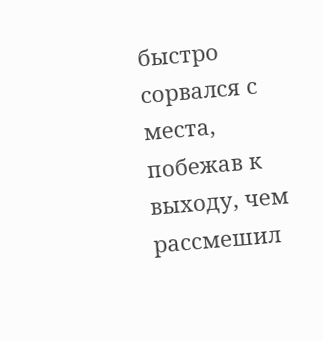быстро сорвался с места, побежав к выходу, чем рассмешил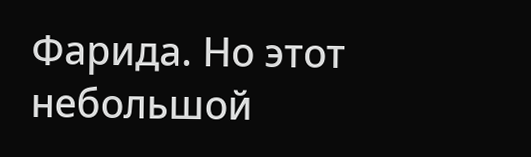Фарида. Но этот небольшой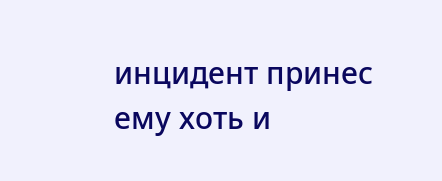инцидент принес ему хоть и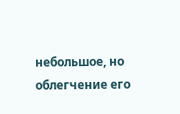небольшое, но облегчение его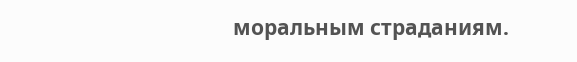моральным страданиям.